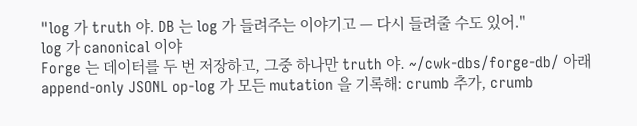"log 가 truth 야. DB 는 log 가 들려주는 이야기고 — 다시 들려줄 수도 있어."
log 가 canonical 이야
Forge 는 데이터를 두 번 저장하고, 그중 하나만 truth 야. ~/cwk-dbs/forge-db/ 아래 append-only JSONL op-log 가 모든 mutation 을 기록해: crumb 추가, crumb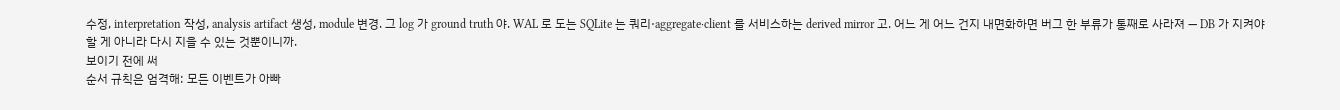수정, interpretation 작성, analysis artifact 생성, module 변경. 그 log 가 ground truth 야. WAL 로 도는 SQLite 는 쿼리·aggregate·client 를 서비스하는 derived mirror 고. 어느 게 어느 건지 내면화하면 버그 한 부류가 통째로 사라져 — DB 가 지켜야 할 게 아니라 다시 지을 수 있는 것뿐이니까.
보이기 전에 써
순서 규칙은 엄격해: 모든 이벤트가 아빠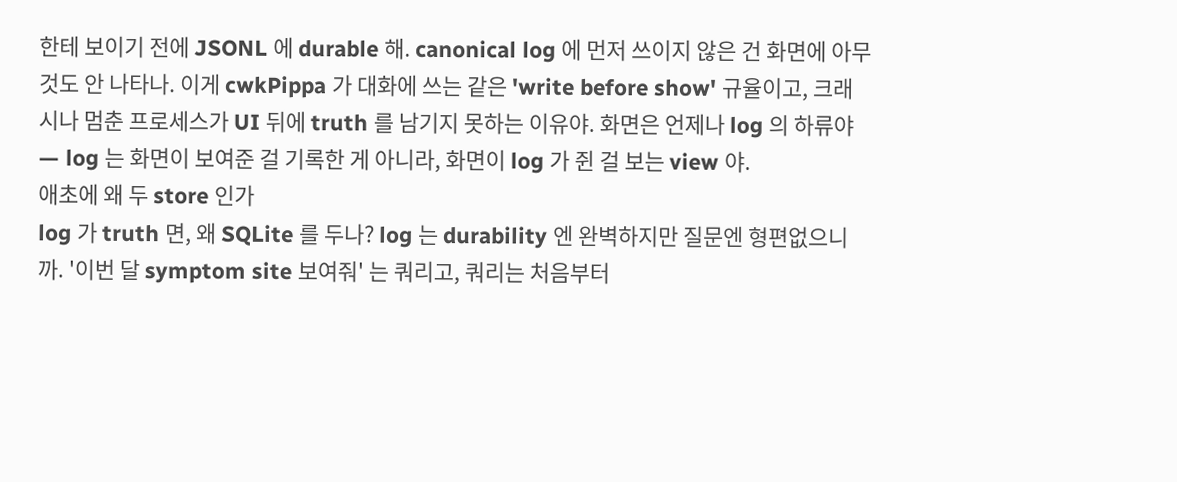한테 보이기 전에 JSONL 에 durable 해. canonical log 에 먼저 쓰이지 않은 건 화면에 아무것도 안 나타나. 이게 cwkPippa 가 대화에 쓰는 같은 'write before show' 규율이고, 크래시나 멈춘 프로세스가 UI 뒤에 truth 를 남기지 못하는 이유야. 화면은 언제나 log 의 하류야 — log 는 화면이 보여준 걸 기록한 게 아니라, 화면이 log 가 쥔 걸 보는 view 야.
애초에 왜 두 store 인가
log 가 truth 면, 왜 SQLite 를 두나? log 는 durability 엔 완벽하지만 질문엔 형편없으니까. '이번 달 symptom site 보여줘' 는 쿼리고, 쿼리는 처음부터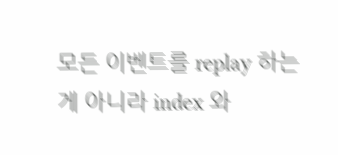모든 이벤트를 replay 하는 게 아니라 index 와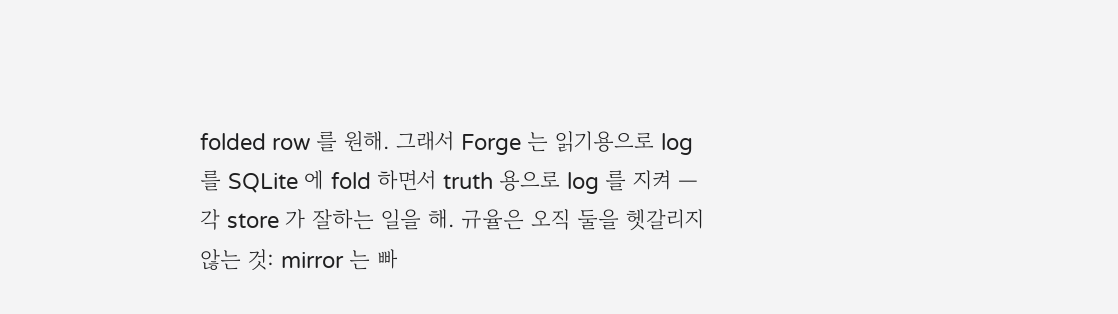folded row 를 원해. 그래서 Forge 는 읽기용으로 log 를 SQLite 에 fold 하면서 truth 용으로 log 를 지켜 — 각 store 가 잘하는 일을 해. 규율은 오직 둘을 헷갈리지 않는 것: mirror 는 빠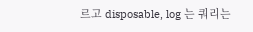르고 disposable, log 는 쿼리는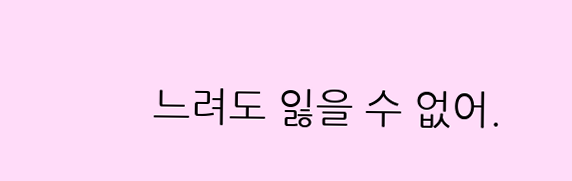느려도 잃을 수 없어.